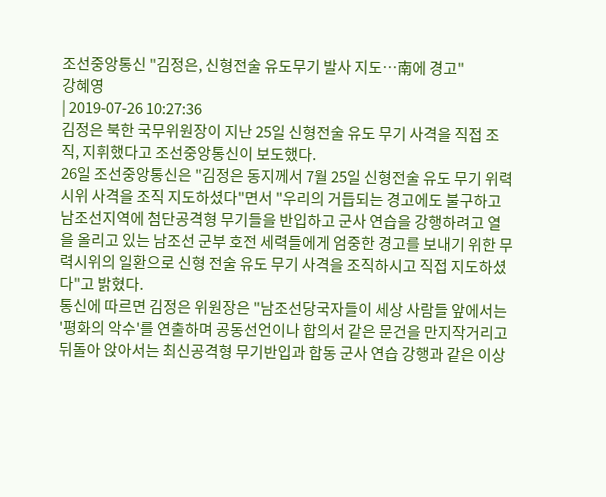조선중앙통신 "김정은, 신형전술 유도무기 발사 지도…南에 경고"
강혜영
| 2019-07-26 10:27:36
김정은 북한 국무위원장이 지난 25일 신형전술 유도 무기 사격을 직접 조직, 지휘했다고 조선중앙통신이 보도했다.
26일 조선중앙통신은 "김정은 동지께서 7월 25일 신형전술 유도 무기 위력 시위 사격을 조직 지도하셨다"면서 "우리의 거듭되는 경고에도 불구하고 남조선지역에 첨단공격형 무기들을 반입하고 군사 연습을 강행하려고 열을 올리고 있는 남조선 군부 호전 세력들에게 엄중한 경고를 보내기 위한 무력시위의 일환으로 신형 전술 유도 무기 사격을 조직하시고 직접 지도하셨다"고 밝혔다.
통신에 따르면 김정은 위원장은 "남조선당국자들이 세상 사람들 앞에서는 '평화의 악수'를 연출하며 공동선언이나 합의서 같은 문건을 만지작거리고 뒤돌아 앉아서는 최신공격형 무기반입과 합동 군사 연습 강행과 같은 이상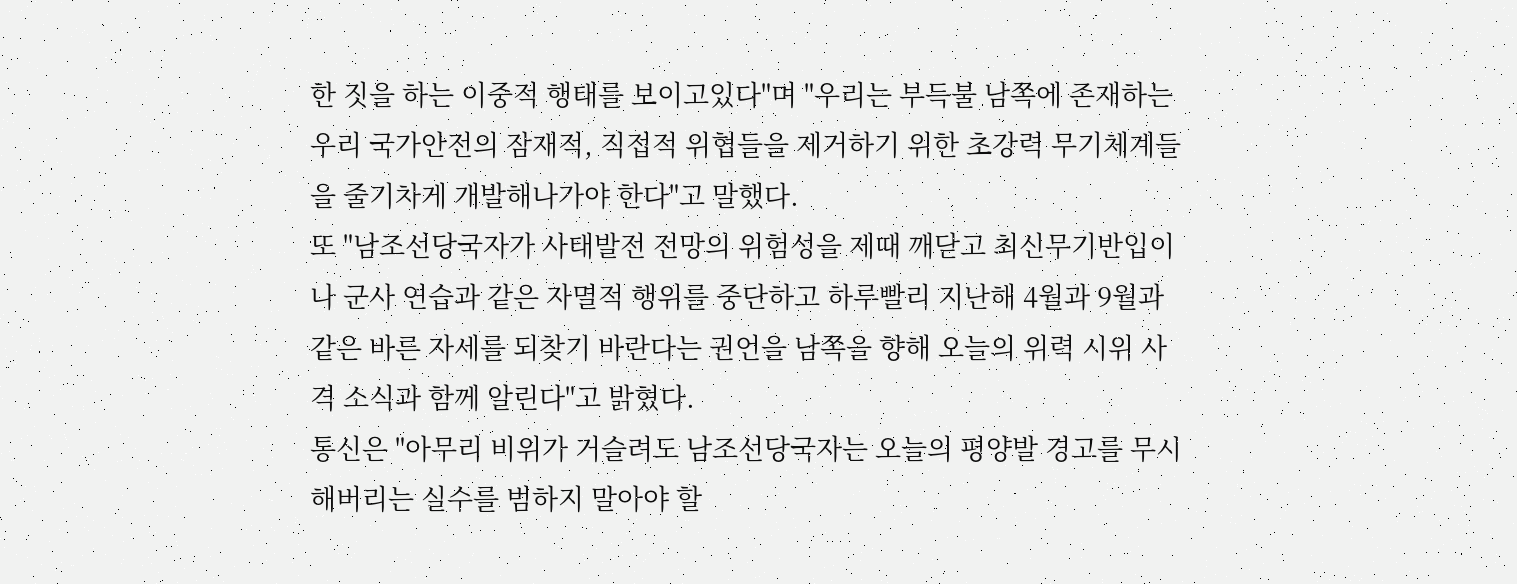한 짓을 하는 이중적 행태를 보이고있다"며 "우리는 부득불 남쪽에 존재하는 우리 국가안전의 잠재적, 직접적 위협들을 제거하기 위한 초강력 무기체계들을 줄기차게 개발해나가야 한다"고 말했다.
또 "남조선당국자가 사태발전 전망의 위험성을 제때 깨닫고 최신무기반입이나 군사 연습과 같은 자멸적 행위를 중단하고 하루빨리 지난해 4월과 9월과 같은 바른 자세를 되찾기 바란다는 권언을 남쪽을 향해 오늘의 위력 시위 사격 소식과 함께 알린다"고 밝혔다.
통신은 "아무리 비위가 거슬려도 남조선당국자는 오늘의 평양발 경고를 무시해버리는 실수를 범하지 말아야 할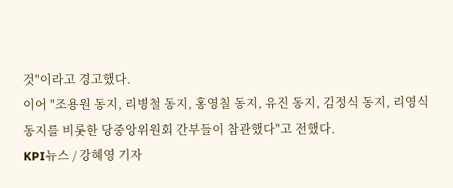것"이라고 경고했다.
이어 "조용원 동지, 리병철 동지, 홍영칠 동지, 유진 동지, 김정식 동지, 리영식 동지를 비롯한 당중앙위원회 간부들이 참관했다"고 전했다.
KPI뉴스 / 강혜영 기자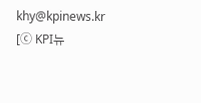khy@kpinews.kr
[ⓒ KPI뉴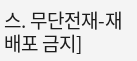스. 무단전재-재배포 금지]